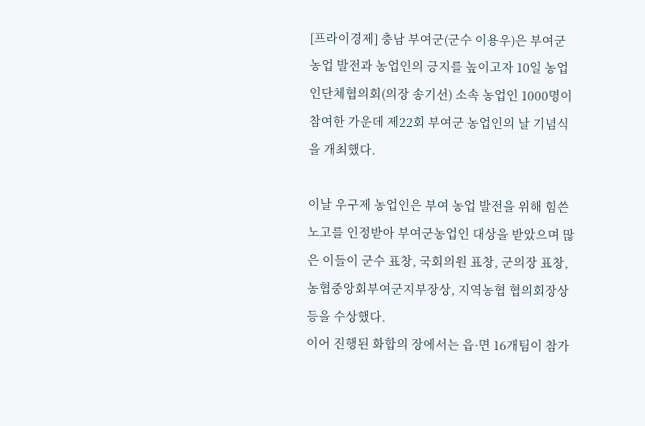[프라이경제] 충남 부여군(군수 이용우)은 부여군 농업 발전과 농업인의 긍지를 높이고자 10일 농업인단체협의회(의장 송기선) 소속 농업인 1000명이 참여한 가운데 제22회 부여군 농업인의 날 기념식을 개최했다.

이날 우구제 농업인은 부여 농업 발전을 위해 힘쓴 노고를 인정받아 부여군농업인 대상을 받았으며 많은 이들이 군수 표창, 국회의원 표창, 군의장 표창, 농협중앙회부여군지부장상, 지역농협 협의회장상 등을 수상했다.
이어 진행된 화합의 장에서는 읍·면 16개팀이 참가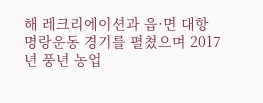해 레크리에이션과 읍·면 대항 명랑운동 경기를 펼쳤으며 2017년 풍년 농업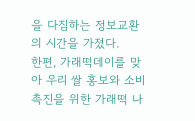을 다짐하는 정보교환의 시간을 가졌다.
한편, 가래떡데이를 맞아 우리 쌀 홍보와 소비촉진을 위한 가래떡 나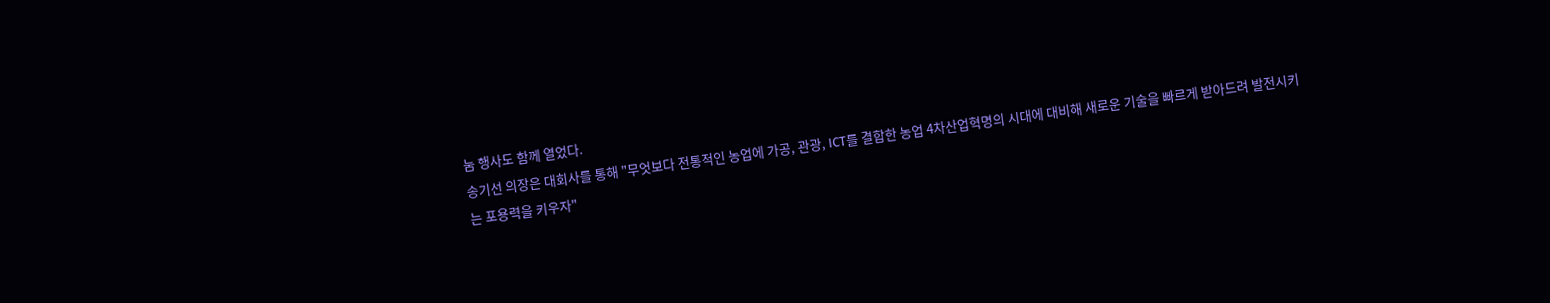눔 행사도 함께 열었다.
송기선 의장은 대회사를 통해 "무엇보다 전통적인 농업에 가공, 관광, ICT를 결합한 농업 4차산업혁명의 시대에 대비해 새로운 기술을 빠르게 받아드려 발전시키는 포용력을 키우자"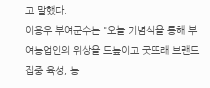고 말했다.
이용우 부여군수는 "오늘 기념식을 통해 부여농업인의 위상을 드높이고 굿뜨래 브랜드 집중 육성, 농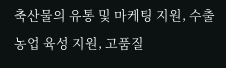축산물의 유통 및 마케팅 지원, 수출농업 육성 지원, 고품질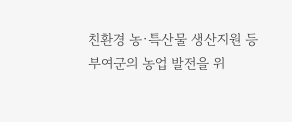친환경 농·특산물 생산지원 등 부여군의 농업 발전을 위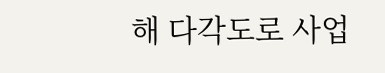해 다각도로 사업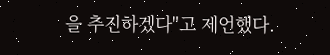을 추진하겠다"고 제언했다.